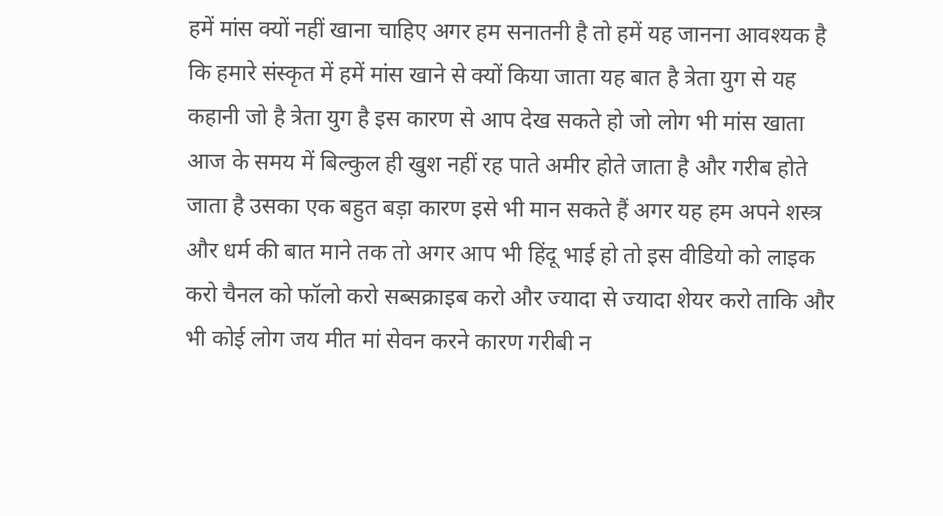हमें मांस क्यों नहीं खाना चाहिए अगर हम सनातनी है तो हमें यह जानना आवश्यक है कि हमारे संस्कृत में हमें मांस खाने से क्यों किया जाता यह बात है त्रेता युग से यह कहानी जो है त्रेता युग है इस कारण से आप देख सकते हो जो लोग भी मांस खाता आज के समय में बिल्कुल ही खुश नहीं रह पाते अमीर होते जाता है और गरीब होते जाता है उसका एक बहुत बड़ा कारण इसे भी मान सकते हैं अगर यह हम अपने शस्त्र और धर्म की बात माने तक तो अगर आप भी हिंदू भाई हो तो इस वीडियो को लाइक करो चैनल को फॉलो करो सब्सक्राइब करो और ज्यादा से ज्यादा शेयर करो ताकि और भी कोई लोग जय मीत मां सेवन करने कारण गरीबी न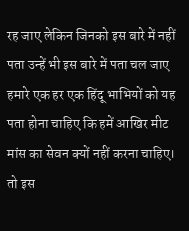रह जाए लेकिन जिनको इस बारे में नहीं पता उन्हें भी इस बारे में पता चल जाए हमारे एक हर एक हिंदू भाभियों को यह पता होना चाहिए कि हमें आखिर मीट मांस का सेवन क्यों नहीं करना चाहिए।
तो इस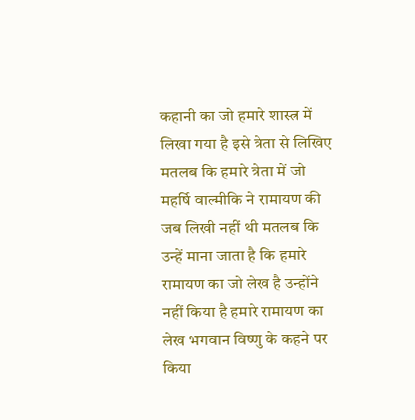कहानी का जो हमारे शास्त्र में लिखा गया है इसे त्रेता से लिखिए मतलब कि हमारे त्रेता में जो महर्षि वाल्मीकि ने रामायण की जब लिखी नहीं थी मतलब कि उन्हें माना जाता है कि हमारे रामायण का जो लेख है उन्होंने नहीं किया है हमारे रामायण का लेख भगवान विष्णु के कहने पर किया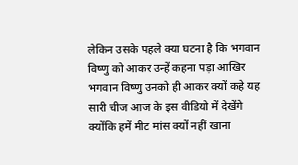लेकिन उसके पहले क्या घटना है कि भगवान विष्णु को आकर उन्हें कहना पड़ा आखिर भगवान विष्णु उनको ही आकर क्यों कहे यह सारी चीज आज के इस वीडियो में देखेंगे क्योंकि हमें मीट मांस क्यों नहीं खाना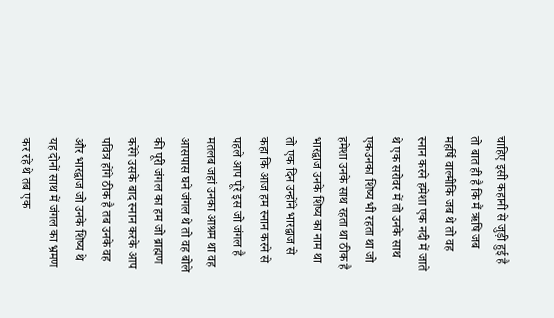चाहिए इसी कहानी से जुड़ी हुई है तो बात ही है कि मैं ऋषि जब महर्षि वाल्मीकि जब थे तो वह स्नान करने हमेशा एक नदी में जाते थे एक सरोवर में तो उनके साथ एकउनका शिष्य भी रहता था जो हमेशा उनके साथ रहता था ठीक है भारद्वाज उनके शिष्य का नाम था तो एक दिन उन्होंने भारद्वाज से कहा कि आज हम स्नान करने से पहले आप पूरे इस जो जंगल है मतलब जहां उनका आश्रम था वह आसपास घने जंगल थे तो वह बोले की पूरी जंगल का हम जो ब्राह्मण करेंगे उसके बाद स्नान करके आप पवित्र होंगे ठीक है तब उनके वह और भारद्वाज जो उनके शिष्य थे यह दोनों साथ में जंगल का भ्रमण कर रहे थे तब एक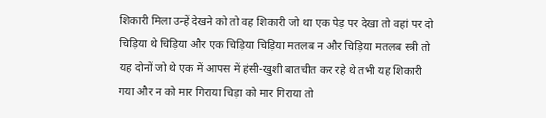शिकारी मिला उन्हें देखने को तो वह शिकारी जो था एक पेड़ पर देखा तो वहां पर दो चिड़िया थे चिड़िया और एक चिड़िया चिड़िया मतलब न और चिड़िया मतलब स्त्री तो यह दोनों जो थे एक में आपस में हंसी-खुशी बातचीत कर रहे थे तभी यह शिकारी गया और न को मार गिराया चिड़ा को मार गिराया तो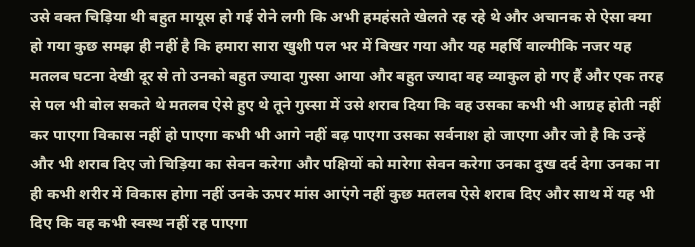उसे वक्त चिड़िया थी बहुत मायूस हो गई रोने लगी कि अभी हमहंसते खेलते रह रहे थे और अचानक से ऐसा क्या हो गया कुछ समझ ही नहीं है कि हमारा सारा खुशी पल भर में बिखर गया और यह महर्षि वाल्मीकि नजर यह मतलब घटना देखी दूर से तो उनको बहुत ज्यादा गुस्सा आया और बहुत ज्यादा वह व्याकुल हो गए हैं और एक तरह से पल भी बोल सकते थे मतलब ऐसे हुए थे तूने गुस्सा में उसे शराब दिया कि वह उसका कभी भी आग्रह होती नहीं कर पाएगा विकास नहीं हो पाएगा कभी भी आगे नहीं बढ़ पाएगा उसका सर्वनाश हो जाएगा और जो है कि उन्हें और भी शराब दिए जो चिड़िया का सेवन करेगा और पक्षियों को मारेगा सेवन करेगा उनका दुख दर्द देगा उनका ना ही कभी शरीर में विकास होगा नहीं उनके ऊपर मांस आएंगे नहीं कुछ मतलब ऐसे शराब दिए और साथ में यह भी दिए कि वह कभी स्वस्थ नहीं रह पाएगा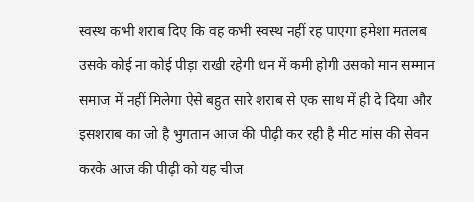स्वस्थ कभी शराब दिए कि वह कभी स्वस्थ नहीं रह पाएगा हमेशा मतलब उसके कोई ना कोई पीड़ा राखी रहेगी धन में कमी होगी उसको मान सम्मान समाज में नहीं मिलेगा ऐसे बहुत सारे शराब से एक साथ में ही दे दिया और इसशराब का जो है भुगतान आज की पीढ़ी कर रही है मीट मांस की सेवन करके आज की पीढ़ी को यह चीज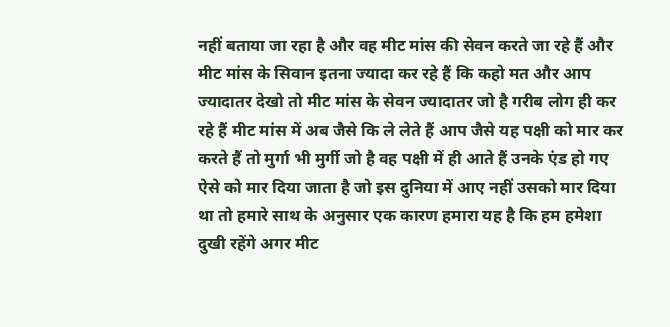नहीं बताया जा रहा है और वह मीट मांस की सेवन करते जा रहे हैं और मीट मांस के सिवान इतना ज्यादा कर रहे हैं कि कहो मत और आप ज्यादातर देखो तो मीट मांस के सेवन ज्यादातर जो है गरीब लोग ही कर रहे हैं मीट मांस में अब जैसे कि ले लेते हैं आप जैसे यह पक्षी को मार कर करते हैं तो मुर्गा भी मुर्गी जो है वह पक्षी में ही आते हैं उनके एंड हो गए ऐसे को मार दिया जाता है जो इस दुनिया में आए नहीं उसको मार दिया था तो हमारे साथ के अनुसार एक कारण हमारा यह है कि हम हमेशा दुखी रहेंगे अगर मीट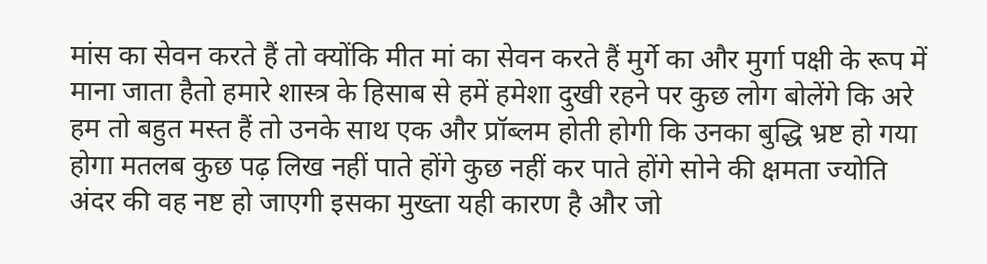मांस का सेवन करते हैं तो क्योंकि मीत मां का सेवन करते हैं मुर्गे का और मुर्गा पक्षी के रूप में माना जाता हैतो हमारे शास्त्र के हिसाब से हमें हमेशा दुखी रहने पर कुछ लोग बोलेंगे कि अरे हम तो बहुत मस्त हैं तो उनके साथ एक और प्रॉब्लम होती होगी कि उनका बुद्धि भ्रष्ट हो गया होगा मतलब कुछ पढ़ लिख नहीं पाते होंगे कुछ नहीं कर पाते होंगे सोने की क्षमता ज्योति अंदर की वह नष्ट हो जाएगी इसका मुख्ता यही कारण है और जो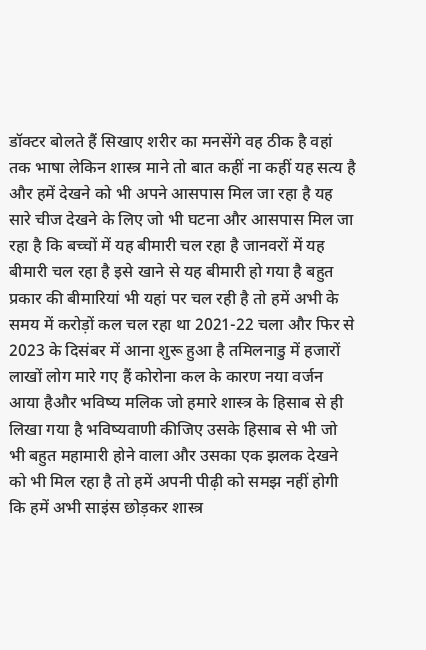डॉक्टर बोलते हैं सिखाए शरीर का मनसेंगे वह ठीक है वहां तक भाषा लेकिन शास्त्र माने तो बात कहीं ना कहीं यह सत्य है और हमें देखने को भी अपने आसपास मिल जा रहा है यह सारे चीज देखने के लिए जो भी घटना और आसपास मिल जा रहा है कि बच्चों में यह बीमारी चल रहा है जानवरों में यह बीमारी चल रहा है इसे खाने से यह बीमारी हो गया है बहुत प्रकार की बीमारियां भी यहां पर चल रही है तो हमें अभी के समय में करोड़ों कल चल रहा था 2021-22 चला और फिर से 2023 के दिसंबर में आना शुरू हुआ है तमिलनाडु में हजारों लाखों लोग मारे गए हैं कोरोना कल के कारण नया वर्जन आया हैऔर भविष्य मलिक जो हमारे शास्त्र के हिसाब से ही लिखा गया है भविष्यवाणी कीजिए उसके हिसाब से भी जो भी बहुत महामारी होने वाला और उसका एक झलक देखने को भी मिल रहा है तो हमें अपनी पीढ़ी को समझ नहीं होगी कि हमें अभी साइंस छोड़कर शास्त्र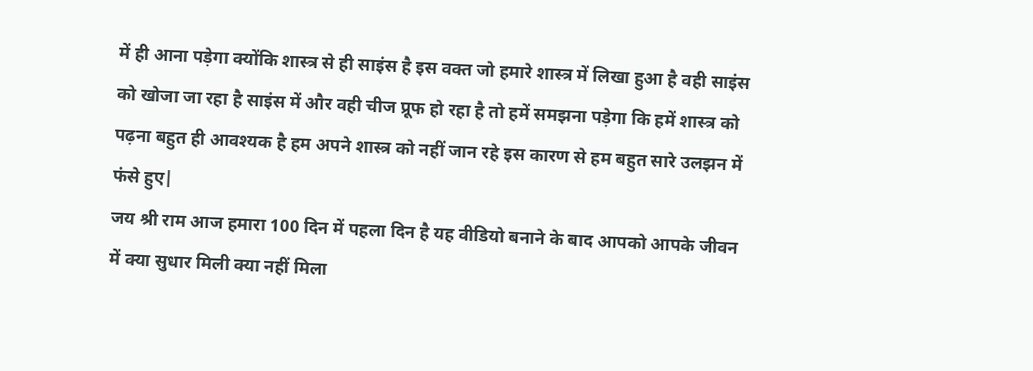में ही आना पड़ेगा क्योंकि शास्त्र से ही साइंस है इस वक्त जो हमारे शास्त्र में लिखा हुआ है वही साइंस को खोजा जा रहा है साइंस में और वही चीज प्रूफ हो रहा है तो हमें समझना पड़ेगा कि हमें शास्त्र को पढ़ना बहुत ही आवश्यक है हम अपने शास्त्र को नहीं जान रहे इस कारण से हम बहुत सारे उलझन में फंसे हुए|
जय श्री राम आज हमारा 100 दिन में पहला दिन है यह वीडियो बनाने के बाद आपको आपके जीवन में क्या सुधार मिली क्या नहीं मिला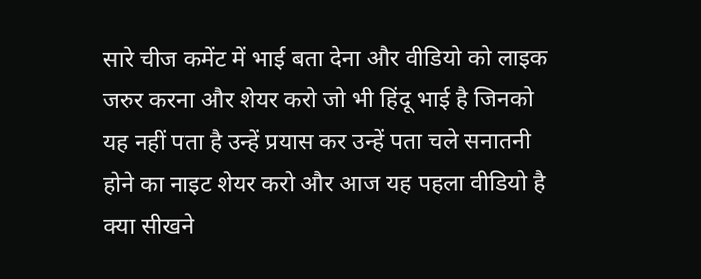सारे चीज कमेंट में भाई बता देना और वीडियो को लाइक जरुर करना और शेयर करो जो भी हिंदू भाई है जिनको यह नहीं पता है उन्हें प्रयास कर उन्हें पता चले सनातनी होने का नाइट शेयर करो और आज यह पहला वीडियो है क्या सीखने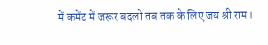में कमेंट में जरूर बदलो तब तक के लिए जय श्री राम।